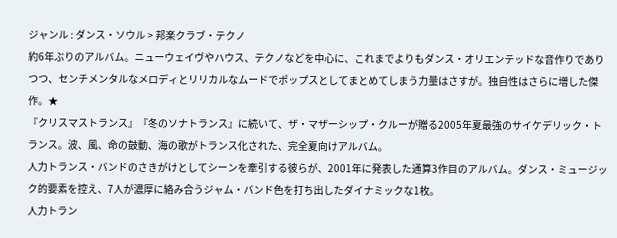ジャンル : ダンス・ソウル > 邦楽クラブ・テクノ
約6年ぶりのアルバム。ニューウェイヴやハウス、テクノなどを中心に、これまでよりもダンス・オリエンテッドな音作りでありつつ、センチメンタルなメロディとリリカルなムードでポップスとしてまとめてしまう力量はさすが。独自性はさらに増した傑作。★
『クリスマストランス』『冬のソナトランス』に続いて、ザ・マザーシップ・クルーが贈る2005年夏最強のサイケデリック・トランス。波、風、命の鼓動、海の歌がトランス化された、完全夏向けアルバム。
人力トランス・バンドのさきがけとしてシーンを牽引する彼らが、2001年に発表した通算3作目のアルバム。ダンス・ミュージック的要素を控え、7人が濃厚に絡み合うジャム・バンド色を打ち出したダイナミックな1枚。
人力トラン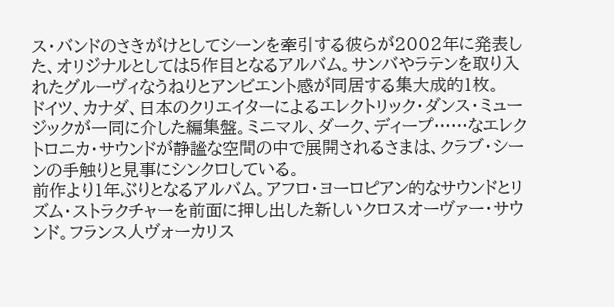ス・バンドのさきがけとしてシーンを牽引する彼らが2002年に発表した、オリジナルとしては5作目となるアルバム。サンバやラテンを取り入れたグルーヴィなうねりとアンビエント感が同居する集大成的1枚。
ドイツ、カナダ、日本のクリエイターによるエレクトリック・ダンス・ミュージックが一同に介した編集盤。ミニマル、ダーク、ディープ……なエレクトロニカ・サウンドが静謐な空間の中で展開されるさまは、クラブ・シーンの手触りと見事にシンクロしている。
前作より1年ぶりとなるアルバム。アフロ・ヨーロピアン的なサウンドとリズム・ストラクチャーを前面に押し出した新しいクロスオーヴァー・サウンド。フランス人ヴォーカリス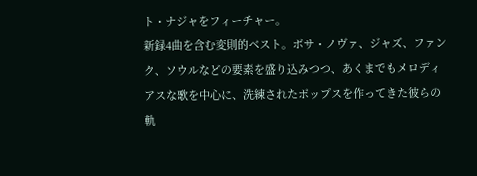ト・ナジャをフィーチャー。
新録4曲を含む変則的ベスト。ボサ・ノヴァ、ジャズ、ファンク、ソウルなどの要素を盛り込みつつ、あくまでもメロディアスな歌を中心に、洗練されたポップスを作ってきた彼らの軌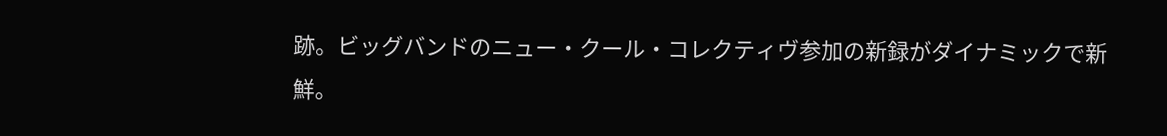跡。ビッグバンドのニュー・クール・コレクティヴ参加の新録がダイナミックで新鮮。